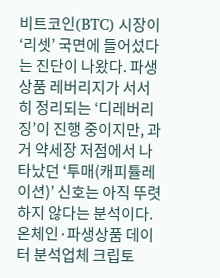비트코인(BTC) 시장이 ‘리셋’ 국면에 들어섰다는 진단이 나왔다. 파생상품 레버리지가 서서히 정리되는 ‘디레버리징’이 진행 중이지만, 과거 약세장 저점에서 나타났던 ‘투매(캐피튤레이션)’ 신호는 아직 뚜렷하지 않다는 분석이다.
온체인·파생상품 데이터 분석업체 크립토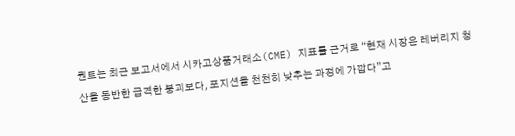퀀트는 최근 보고서에서 시카고상품거래소(CME) 지표를 근거로 “현재 시장은 레버리지 청산을 동반한 급격한 붕괴보다, 포지션을 천천히 낮추는 과정에 가깝다”고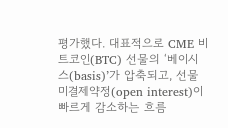평가했다. 대표적으로 CME 비트코인(BTC) 선물의 ‘베이시스(basis)’가 압축되고, 선물 미결제약정(open interest)이 빠르게 감소하는 흐름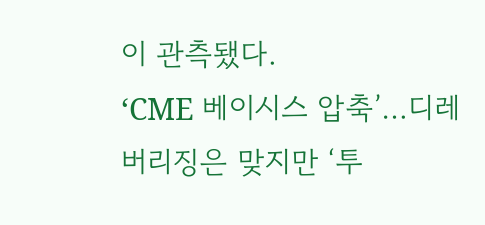이 관측됐다.
‘CME 베이시스 압축’…디레버리징은 맞지만 ‘투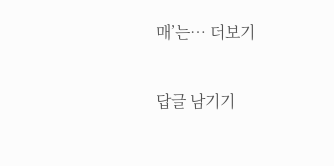매’는… 더보기


답글 남기기